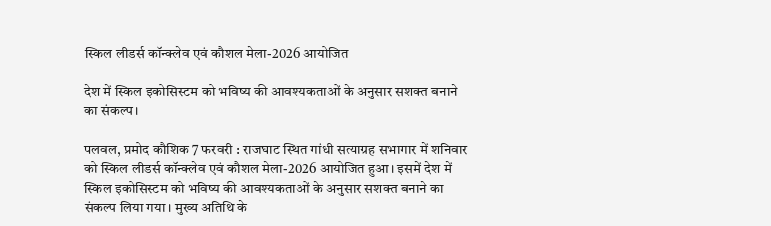स्किल लीडर्स कॉन्क्लेव एवं कौशल मेला-2026 आयोजित

देश में स्किल इकोसिस्टम को भविष्य की आवश्यकताओं के अनुसार सशक्त बनाने का संकल्प।

पलवल, प्रमोद कौशिक 7 फरवरी : राजघाट स्थित गांधी सत्याग्रह सभागार में शनिवार को स्किल लीडर्स कॉन्क्लेव एवं कौशल मेला-2026 आयोजित हुआ। इसमें देश में स्किल इकोसिस्टम को भविष्य की आवश्यकताओं के अनुसार सशक्त बनाने का संकल्प लिया गया। मुख्य अतिथि के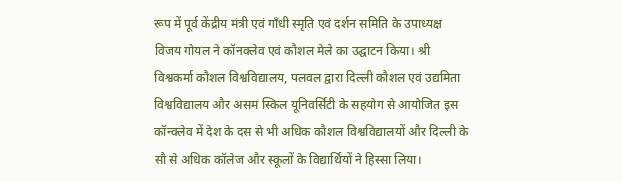रूप में पूर्व केंद्रीय मंत्री एवं गाँधी स्मृति एवं दर्शन समिति के उपाध्यक्ष विजय गोयल ने कॉनक्लेव एवं कौशल मेले का उद्घाटन किया। श्री विश्वकर्मा कौशल विश्वविद्यालय, पलवल द्वारा दिल्ली कौशल एवं उद्यमिता विश्वविद्यालय और असम स्किल यूनिवर्सिटी के सहयोग से आयोजित इस कॉन्क्लेव में देश के दस से भी अधिक कौशल विश्वविद्यालयों और दिल्ली के सौ से अधिक कॉलेज और स्कूलों के विद्यार्थियों ने हिस्सा लिया।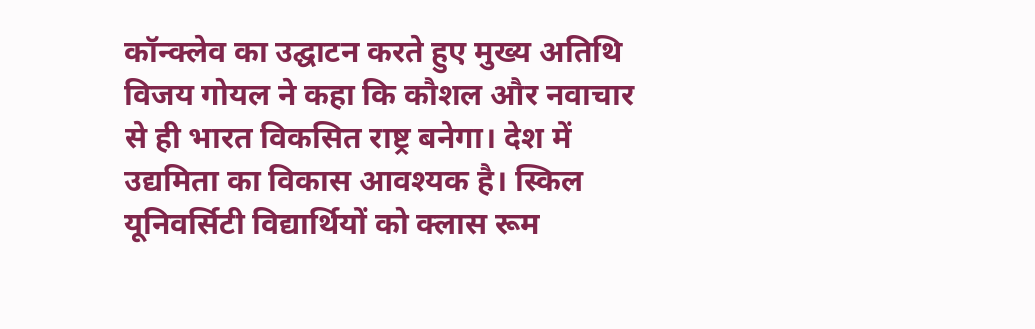कॉन्क्लेव का उद्घाटन करते हुए मुख्य अतिथि विजय गोयल ने कहा कि कौशल और नवाचार से ही भारत विकसित राष्ट्र बनेगा। देश में उद्यमिता का विकास आवश्यक है। स्किल यूनिवर्सिटी विद्यार्थियों को क्लास रूम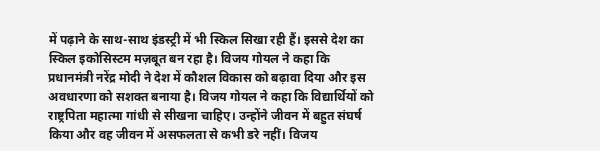में पढ़ाने के साथ-साथ इंडस्ट्री में भी स्किल सिखा रही हैं। इससे देश का स्किल इकोसिस्टम मज़बूत बन रहा है। विजय गोयल ने कहा कि प्रधानमंत्री नरेंद्र मोदी ने देश में कौशल विकास को बढ़ावा दिया और इस अवधारणा को सशक्त बनाया है। विजय गोयल ने कहा कि विद्यार्थियों को राष्ट्रपिता महात्मा गांधी से सीखना चाहिए। उन्होंने जीवन में बहुत संघर्ष किया और वह जीवन में असफलता से कभी डरे नहीं। विजय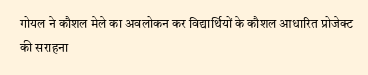गोयल ने कौशल मेले का अवलोकन कर विद्यार्थियों के कौशल आधारित प्रोजेक्ट की सराहना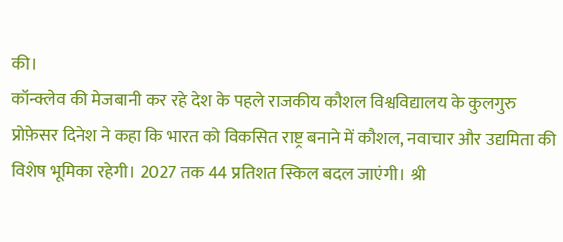की।
कॉन्क्लेव की मेजबानी कर रहे देश के पहले राजकीय कौशल विश्वविद्यालय के कुलगुरु प्रोफ़ेसर दिनेश ने कहा कि भारत को विकसित राष्ट्र बनाने में कौशल, नवाचार और उद्यमिता की विशेष भूमिका रहेगी। 2027 तक 44 प्रतिशत स्किल बदल जाएंगी। श्री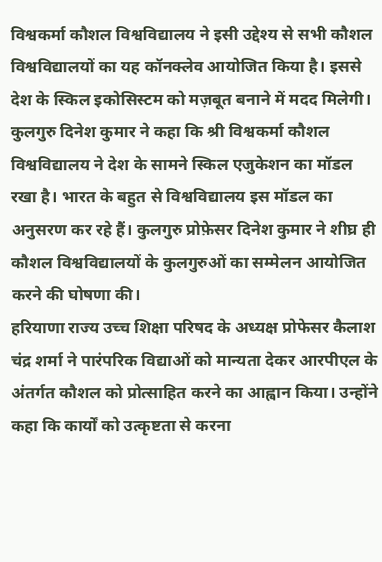विश्वकर्मा कौशल विश्वविद्यालय ने इसी उद्देश्य से सभी कौशल विश्वविद्यालयों का यह कॉनक्लेव आयोजित किया है। इससे देश के स्किल इकोसिस्टम को मज़बूत बनाने में मदद मिलेगी। कुलगुरु दिनेश कुमार ने कहा कि श्री विश्वकर्मा कौशल विश्वविद्यालय ने देश के सामने स्किल एजुकेशन का मॉडल रखा है। भारत के बहुत से विश्वविद्यालय इस मॉडल का अनुसरण कर रहे हैं। कुलगुरु प्रोफ़ेसर दिनेश कुमार ने शीघ्र ही कौशल विश्वविद्यालयों के कुलगुरुओं का सम्मेलन आयोजित करने की घोषणा की।
हरियाणा राज्य उच्च शिक्षा परिषद के अध्यक्ष प्रोफेसर कैलाश चंद्र शर्मा ने पारंपरिक विद्याओं को मान्यता देकर आरपीएल के अंतर्गत कौशल को प्रोत्साहित करने का आह्वान किया। उन्होंने कहा कि कार्यों को उत्कृष्टता से करना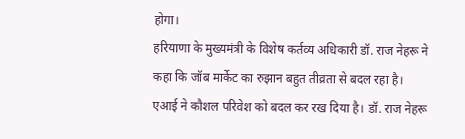होगा।
हरियाणा के मुख्यमंत्री के विशेष कर्तव्य अधिकारी डॉ. राज नेहरू ने कहा कि जॉब मार्केट का रुझान बहुत तीव्रता से बदल रहा है। एआई ने कौशल परिवेश को बदल कर रख दिया है। डॉ. राज नेहरू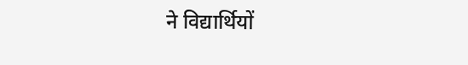ने विद्यार्थियों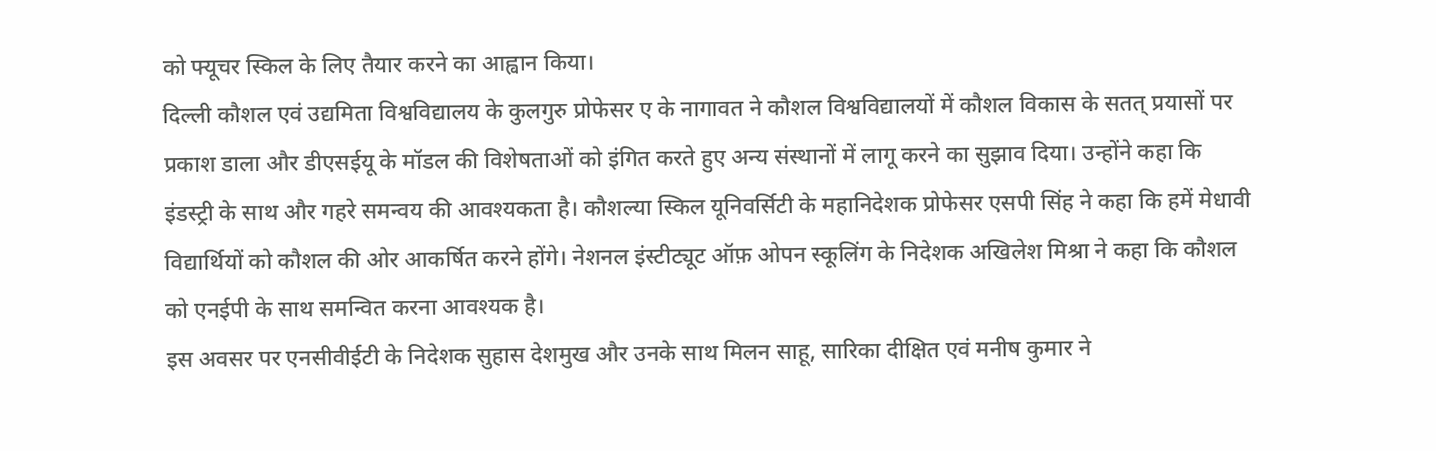को फ्यूचर स्किल के लिए तैयार करने का आह्वान किया।
दिल्ली कौशल एवं उद्यमिता विश्वविद्यालय के कुलगुरु प्रोफेसर ए के नागावत ने कौशल विश्वविद्यालयों में कौशल विकास के सतत् प्रयासों पर प्रकाश डाला और डीएसईयू के मॉडल की विशेषताओं को इंगित करते हुए अन्य संस्थानों में लागू करने का सुझाव दिया। उन्होंने कहा कि इंडस्ट्री के साथ और गहरे समन्वय की आवश्यकता है। कौशल्या स्किल यूनिवर्सिटी के महानिदेशक प्रोफेसर एसपी सिंह ने कहा कि हमें मेधावी विद्यार्थियों को कौशल की ओर आकर्षित करने होंगे। नेशनल इंस्टीट्यूट ऑफ़ ओपन स्कूलिंग के निदेशक अखिलेश मिश्रा ने कहा कि कौशल को एनईपी के साथ समन्वित करना आवश्यक है।
इस अवसर पर एनसीवीईटी के निदेशक सुहास देशमुख और उनके साथ मिलन साहू, सारिका दीक्षित एवं मनीष कुमार ने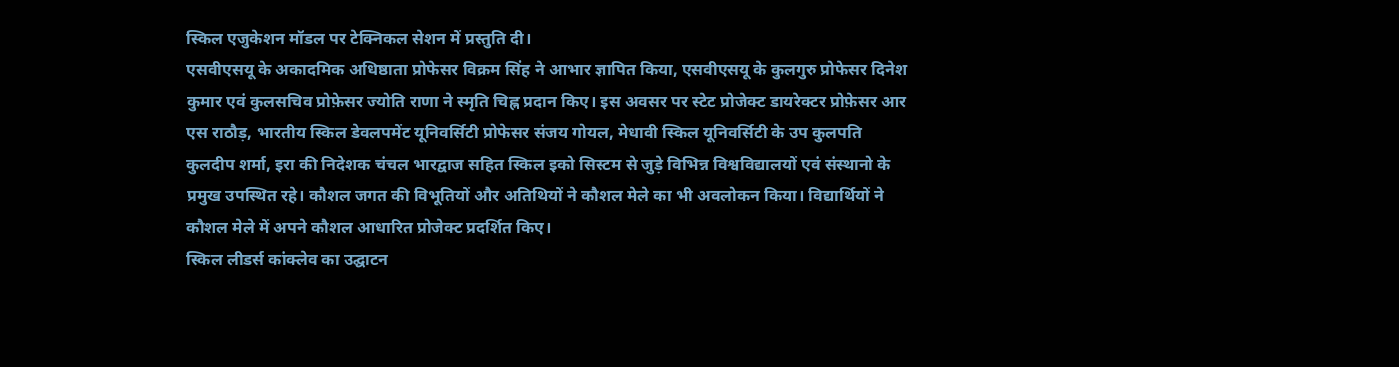स्किल एजुकेशन मॉडल पर टेक्निकल सेशन में प्रस्तुति दी।
एसवीएसयू के अकादमिक अधिष्ठाता प्रोफेसर विक्रम सिंह ने आभार ज्ञापित किया, एसवीएसयू के कुलगुरु प्रोफेसर दिनेश कुमार एवं कुलसचिव प्रोफ़ेसर ज्योति राणा ने स्मृति चिह्न प्रदान किए। इस अवसर पर स्टेट प्रोजेक्ट डायरेक्टर प्रोफ़ेसर आर एस राठौड़, भारतीय स्किल डेवलपमेंट यूनिवर्सिटी प्रोफेसर संजय गोयल, मेधावी स्किल यूनिवर्सिटी के उप कुलपति कुलदीप शर्मा, इरा की निदेशक चंचल भारद्वाज सहित स्किल इको सिस्टम से जुड़े विभिन्न विश्वविद्यालयों एवं संस्थानो के प्रमुख उपस्थित रहे। कौशल जगत की विभूतियों और अतिथियों ने कौशल मेले का भी अवलोकन किया। विद्यार्थियों ने कौशल मेले में अपने कौशल आधारित प्रोजेक्ट प्रदर्शित किए।
स्किल लीडर्स कांक्लेव का उद्घाटन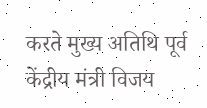करते मुख्य अतिथि पूर्व केंद्रीय मंत्री विजय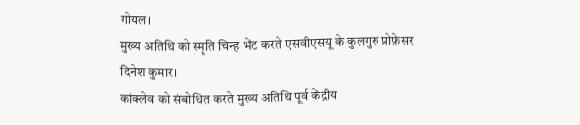गोयल।
मुख्य अतिथि को स्मृति चिन्ह भेंट करते एसवीएसयू के कुलगुरु प्रोफ़ेसर दिनेश कुमार।
कांक्लेव को संबोधित करते मुख्य अतिथि पूर्व केंद्रीय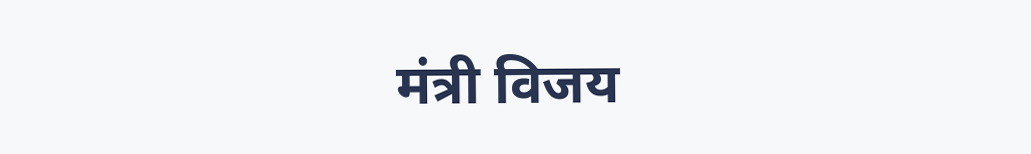मंत्री विजय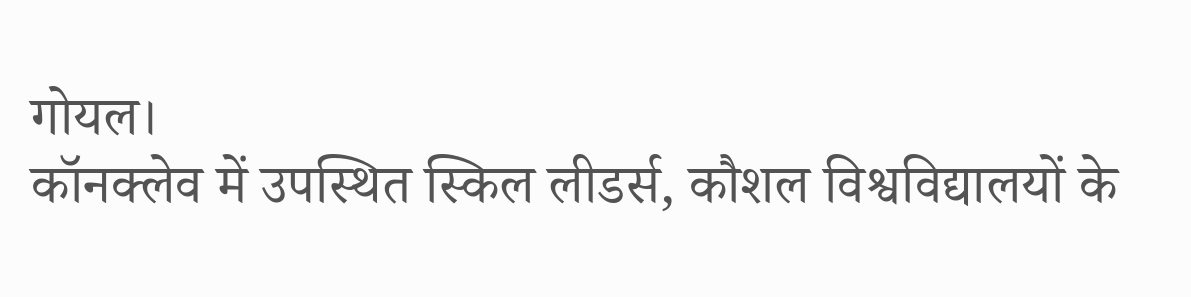गोयल।
कॉनक्लेव में उपस्थित स्किल लीडर्स, कौशल विश्वविद्यालयों के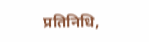प्रतिनिधि,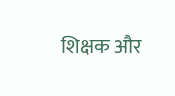शिक्षक और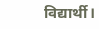विद्यार्थी।